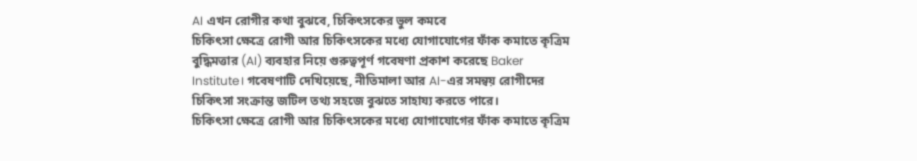AI এখন রোগীর কথা বুঝবে, চিকিৎসকের ভুল কমবে
চিকিৎসা ক্ষেত্রে রোগী আর চিকিৎসকের মধ্যে যোগাযোগের ফাঁক কমাতে কৃত্রিম বুদ্ধিমত্তার (AI) ব্যবহার নিয়ে গুরুত্বপূর্ণ গবেষণা প্রকাশ করেছে Baker Institute। গবেষণাটি দেখিয়েছে, নীতিমালা আর AI-এর সমন্বয় রোগীদের চিকিৎসা সংক্রান্ত জটিল তথ্য সহজে বুঝতে সাহায্য করতে পারে।
চিকিৎসা ক্ষেত্রে রোগী আর চিকিৎসকের মধ্যে যোগাযোগের ফাঁক কমাতে কৃত্রিম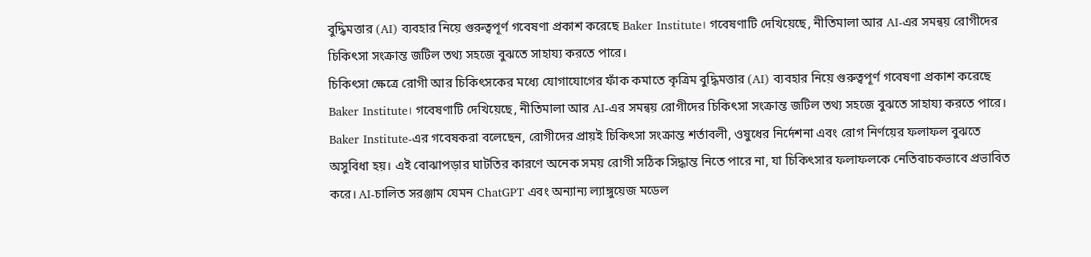বুদ্ধিমত্তার (AI) ব্যবহার নিয়ে গুরুত্বপূর্ণ গবেষণা প্রকাশ করেছে Baker Institute। গবেষণাটি দেখিয়েছে, নীতিমালা আর AI-এর সমন্বয় রোগীদের চিকিৎসা সংক্রান্ত জটিল তথ্য সহজে বুঝতে সাহায্য করতে পারে।
চিকিৎসা ক্ষেত্রে রোগী আর চিকিৎসকের মধ্যে যোগাযোগের ফাঁক কমাতে কৃত্রিম বুদ্ধিমত্তার (AI) ব্যবহার নিয়ে গুরুত্বপূর্ণ গবেষণা প্রকাশ করেছে Baker Institute। গবেষণাটি দেখিয়েছে, নীতিমালা আর AI-এর সমন্বয় রোগীদের চিকিৎসা সংক্রান্ত জটিল তথ্য সহজে বুঝতে সাহায্য করতে পারে।
Baker Institute-এর গবেষকরা বলেছেন, রোগীদের প্রায়ই চিকিৎসা সংক্রান্ত শর্তাবলী, ওষুধের নির্দেশনা এবং রোগ নির্ণয়ের ফলাফল বুঝতে অসুবিধা হয়। এই বোঝাপড়ার ঘাটতির কারণে অনেক সময় রোগী সঠিক সিদ্ধান্ত নিতে পারে না, যা চিকিৎসার ফলাফলকে নেতিবাচকভাবে প্রভাবিত করে। AI-চালিত সরঞ্জাম যেমন ChatGPT এবং অন্যান্য ল্যাঙ্গুয়েজ মডেল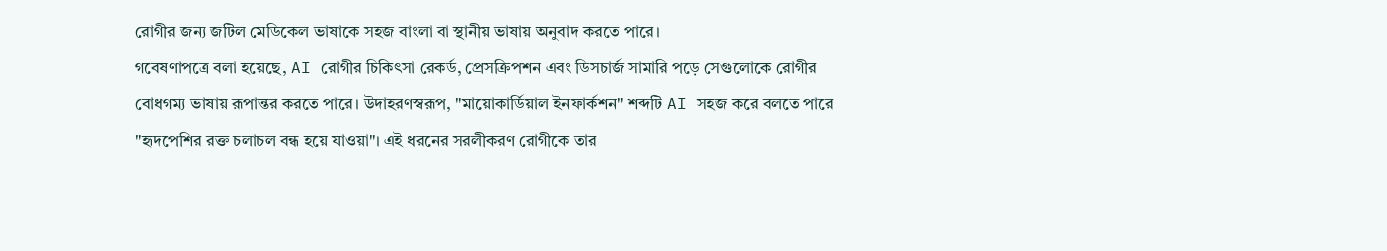রোগীর জন্য জটিল মেডিকেল ভাষাকে সহজ বাংলা বা স্থানীয় ভাষায় অনুবাদ করতে পারে।
গবেষণাপত্রে বলা হয়েছে, AI রোগীর চিকিৎসা রেকর্ড, প্রেসক্রিপশন এবং ডিসচার্জ সামারি পড়ে সেগুলোকে রোগীর বোধগম্য ভাষায় রূপান্তর করতে পারে। উদাহরণস্বরূপ, "মায়োকার্ডিয়াল ইনফার্কশন" শব্দটি AI সহজ করে বলতে পারে "হৃদপেশির রক্ত চলাচল বন্ধ হয়ে যাওয়া"। এই ধরনের সরলীকরণ রোগীকে তার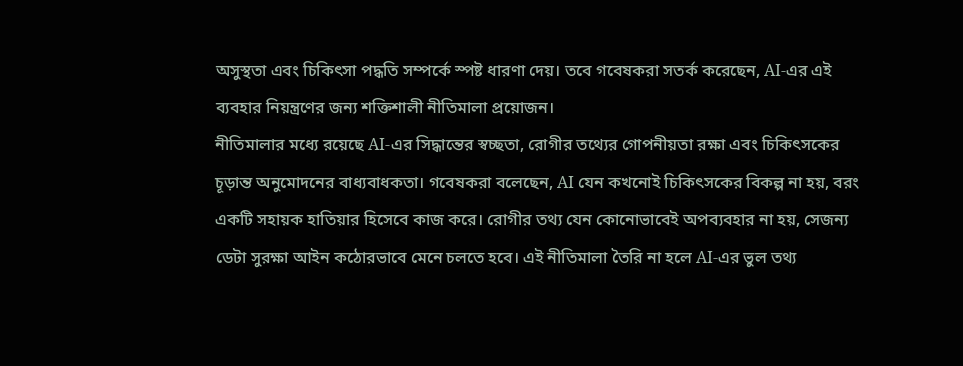অসুস্থতা এবং চিকিৎসা পদ্ধতি সম্পর্কে স্পষ্ট ধারণা দেয়। তবে গবেষকরা সতর্ক করেছেন, AI-এর এই ব্যবহার নিয়ন্ত্রণের জন্য শক্তিশালী নীতিমালা প্রয়োজন।
নীতিমালার মধ্যে রয়েছে AI-এর সিদ্ধান্তের স্বচ্ছতা, রোগীর তথ্যের গোপনীয়তা রক্ষা এবং চিকিৎসকের চূড়ান্ত অনুমোদনের বাধ্যবাধকতা। গবেষকরা বলেছেন, AI যেন কখনোই চিকিৎসকের বিকল্প না হয়, বরং একটি সহায়ক হাতিয়ার হিসেবে কাজ করে। রোগীর তথ্য যেন কোনোভাবেই অপব্যবহার না হয়, সেজন্য ডেটা সুরক্ষা আইন কঠোরভাবে মেনে চলতে হবে। এই নীতিমালা তৈরি না হলে AI-এর ভুল তথ্য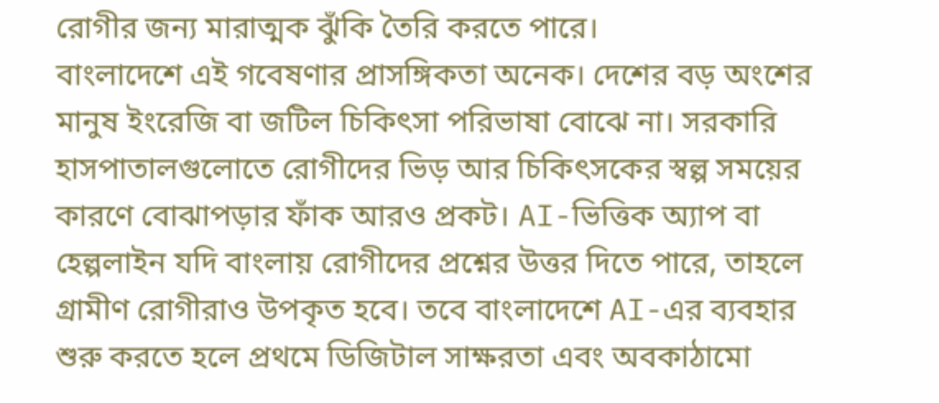রোগীর জন্য মারাত্মক ঝুঁকি তৈরি করতে পারে।
বাংলাদেশে এই গবেষণার প্রাসঙ্গিকতা অনেক। দেশের বড় অংশের মানুষ ইংরেজি বা জটিল চিকিৎসা পরিভাষা বোঝে না। সরকারি হাসপাতালগুলোতে রোগীদের ভিড় আর চিকিৎসকের স্বল্প সময়ের কারণে বোঝাপড়ার ফাঁক আরও প্রকট। AI-ভিত্তিক অ্যাপ বা হেল্পলাইন যদি বাংলায় রোগীদের প্রশ্নের উত্তর দিতে পারে, তাহলে গ্রামীণ রোগীরাও উপকৃত হবে। তবে বাংলাদেশে AI-এর ব্যবহার শুরু করতে হলে প্রথমে ডিজিটাল সাক্ষরতা এবং অবকাঠামো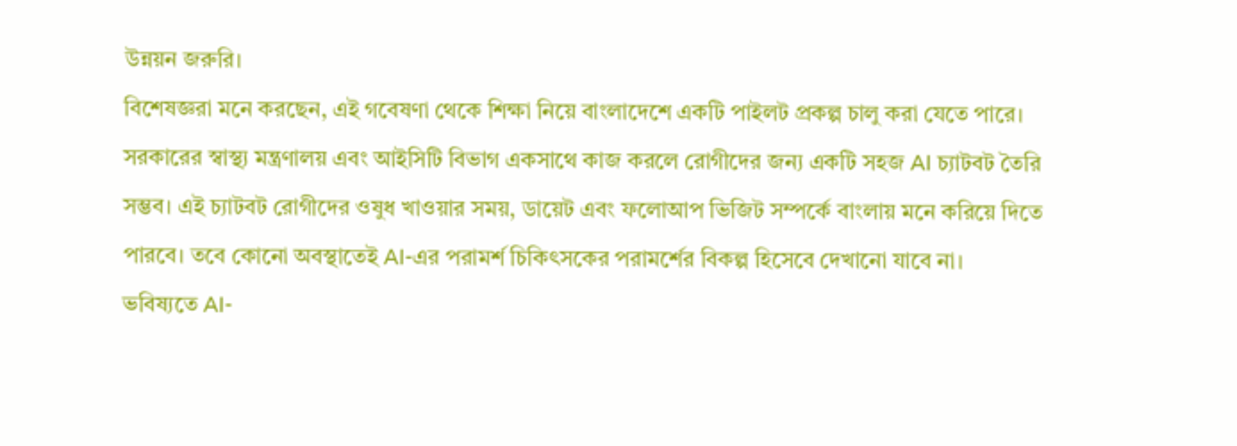উন্নয়ন জরুরি।
বিশেষজ্ঞরা মনে করছেন, এই গবেষণা থেকে শিক্ষা নিয়ে বাংলাদেশে একটি পাইলট প্রকল্প চালু করা যেতে পারে। সরকারের স্বাস্থ্য মন্ত্রণালয় এবং আইসিটি বিভাগ একসাথে কাজ করলে রোগীদের জন্য একটি সহজ AI চ্যাটবট তৈরি সম্ভব। এই চ্যাটবট রোগীদের ওষুধ খাওয়ার সময়, ডায়েট এবং ফলোআপ ভিজিট সম্পর্কে বাংলায় মনে করিয়ে দিতে পারবে। তবে কোনো অবস্থাতেই AI-এর পরামর্শ চিকিৎসকের পরামর্শের বিকল্প হিসেবে দেখানো যাবে না।
ভবিষ্যতে AI-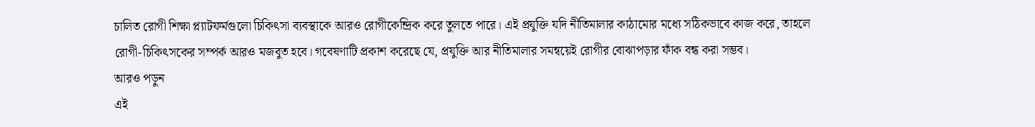চালিত রোগী শিক্ষা প্ল্যাটফর্মগুলো চিকিৎসা ব্যবস্থাকে আরও রোগীকেন্দ্রিক করে তুলতে পারে। এই প্রযুক্তি যদি নীতিমালার কাঠামোর মধ্যে সঠিকভাবে কাজ করে, তাহলে রোগী-চিকিৎসকের সম্পর্ক আরও মজবুত হবে। গবেষণাটি প্রকাশ করেছে যে, প্রযুক্তি আর নীতিমালার সমন্বয়েই রোগীর বোঝাপড়ার ফাঁক বন্ধ করা সম্ভব।
আরও পড়ুন
এই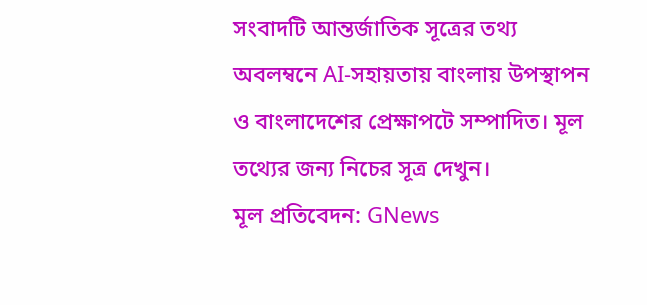সংবাদটি আন্তর্জাতিক সূত্রের তথ্য অবলম্বনে AI-সহায়তায় বাংলায় উপস্থাপন ও বাংলাদেশের প্রেক্ষাপটে সম্পাদিত। মূল তথ্যের জন্য নিচের সূত্র দেখুন।
মূল প্রতিবেদন: GNews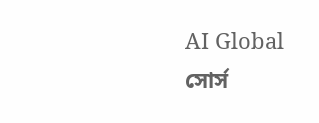AI Global
সোর্স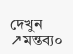দেখুন ↗মন্তব্য০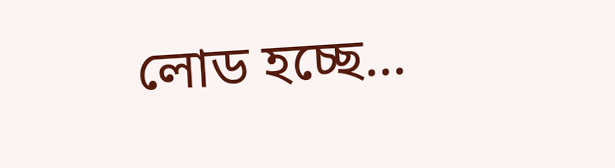লোড হচ্ছে...